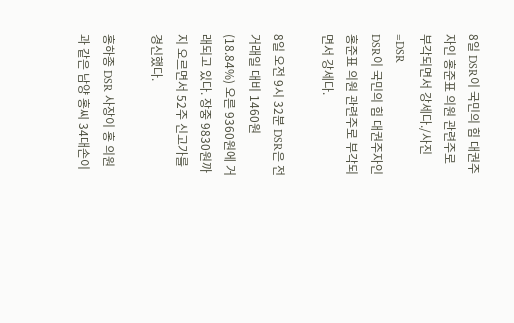8일 DSR이 국민의 힘 대권주자인 홍준표 의원 관련주로 부각되면서 강세다./사진=DSR
DSR이 국민의 힘 대권주자인 홍준표 의원 관련주로 부각되면서 강세다.

8일 오전 9시 32분 DSR은 전 거래일 대비 1460원(18.84%) 오른 9360원에 거래되고 있다. 장중 9830원까지 오르면서 52주 신고가를 경신했다.

홍하종 DSR 사장이 홍 의원과 같은 남양 홍씨 34대손이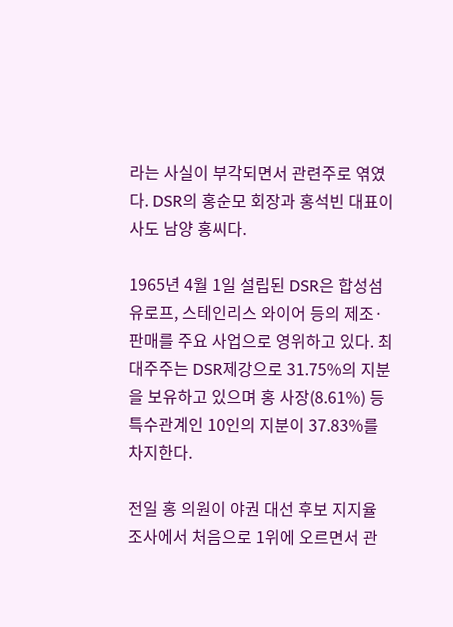라는 사실이 부각되면서 관련주로 엮였다. DSR의 홍순모 회장과 홍석빈 대표이사도 남양 홍씨다.

1965년 4월 1일 설립된 DSR은 합성섬유로프, 스테인리스 와이어 등의 제조·판매를 주요 사업으로 영위하고 있다. 최대주주는 DSR제강으로 31.75%의 지분을 보유하고 있으며 홍 사장(8.61%) 등 특수관계인 10인의 지분이 37.83%를 차지한다.

전일 홍 의원이 야권 대선 후보 지지율 조사에서 처음으로 1위에 오르면서 관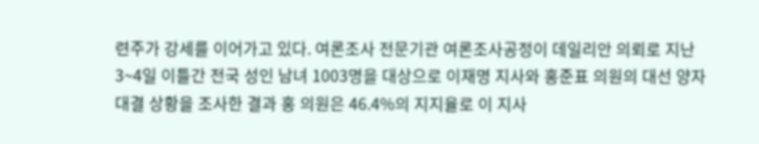련주가 강세를 이어가고 있다. 여론조사 전문기관 여론조사공정이 데일리안 의뢰로 지난 3~4일 이틀간 전국 성인 남녀 1003명을 대상으로 이재명 지사와 홍준표 의원의 대선 양자대결 상황을 조사한 결과 홍 의원은 46.4%의 지지율로 이 지사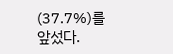(37.7%)를 앞섰다.